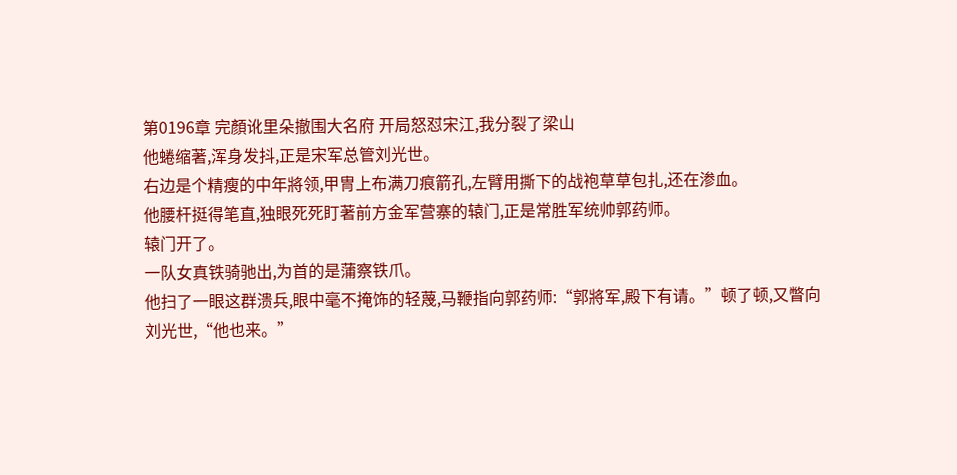第0196章 完顏讹里朵撤围大名府 开局怒怼宋江,我分裂了梁山
他蜷缩著,浑身发抖,正是宋军总管刘光世。
右边是个精瘦的中年將领,甲冑上布满刀痕箭孔,左臂用撕下的战袍草草包扎,还在渗血。
他腰杆挺得笔直,独眼死死盯著前方金军营寨的辕门,正是常胜军统帅郭药师。
辕门开了。
一队女真铁骑驰出,为首的是蒲察铁爪。
他扫了一眼这群溃兵,眼中毫不掩饰的轻蔑,马鞭指向郭药师:“郭將军,殿下有请。”顿了顿,又瞥向刘光世,“他也来。”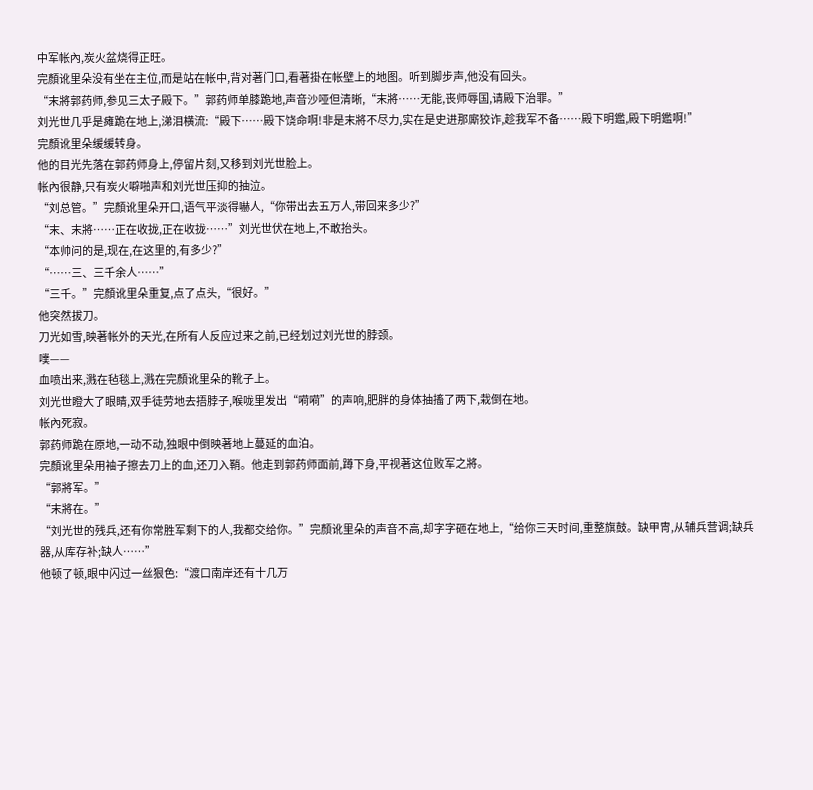中军帐內,炭火盆烧得正旺。
完顏讹里朵没有坐在主位,而是站在帐中,背对著门口,看著掛在帐壁上的地图。听到脚步声,他没有回头。
“末將郭药师,参见三太子殿下。”郭药师单膝跪地,声音沙哑但清晰,“末將……无能,丧师辱国,请殿下治罪。”
刘光世几乎是瘫跪在地上,涕泪横流:“殿下……殿下饶命啊!非是末將不尽力,实在是史进那廝狡诈,趁我军不备……殿下明鑑,殿下明鑑啊!”
完顏讹里朵缓缓转身。
他的目光先落在郭药师身上,停留片刻,又移到刘光世脸上。
帐內很静,只有炭火噼啪声和刘光世压抑的抽泣。
“刘总管。”完顏讹里朵开口,语气平淡得嚇人,“你带出去五万人,带回来多少?”
“末、末將……正在收拢,正在收拢……”刘光世伏在地上,不敢抬头。
“本帅问的是,现在,在这里的,有多少?”
“……三、三千余人……”
“三千。”完顏讹里朵重复,点了点头,“很好。”
他突然拔刀。
刀光如雪,映著帐外的天光,在所有人反应过来之前,已经划过刘光世的脖颈。
噗——
血喷出来,溅在毡毯上,溅在完顏讹里朵的靴子上。
刘光世瞪大了眼睛,双手徒劳地去捂脖子,喉咙里发出“嗬嗬”的声响,肥胖的身体抽搐了两下,栽倒在地。
帐內死寂。
郭药师跪在原地,一动不动,独眼中倒映著地上蔓延的血泊。
完顏讹里朵用袖子擦去刀上的血,还刀入鞘。他走到郭药师面前,蹲下身,平视著这位败军之將。
“郭將军。”
“末將在。”
“刘光世的残兵,还有你常胜军剩下的人,我都交给你。”完顏讹里朵的声音不高,却字字砸在地上,“给你三天时间,重整旗鼓。缺甲冑,从辅兵营调;缺兵器,从库存补;缺人……”
他顿了顿,眼中闪过一丝狠色:“渡口南岸还有十几万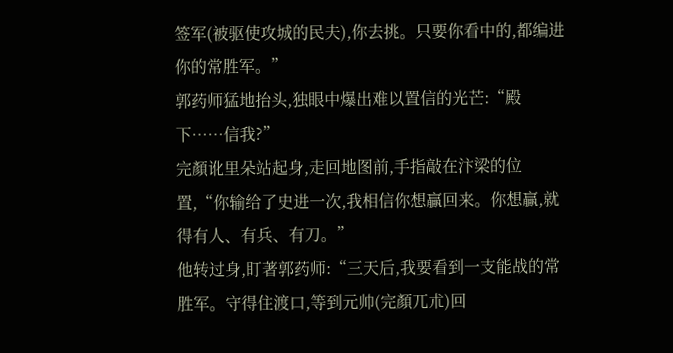签军(被驱使攻城的民夫),你去挑。只要你看中的,都编进你的常胜军。”
郭药师猛地抬头,独眼中爆出难以置信的光芒:“殿下……信我?”
完顏讹里朵站起身,走回地图前,手指敲在汴梁的位置,“你输给了史进一次,我相信你想贏回来。你想贏,就得有人、有兵、有刀。”
他转过身,盯著郭药师:“三天后,我要看到一支能战的常胜军。守得住渡口,等到元帅(完顏兀朮)回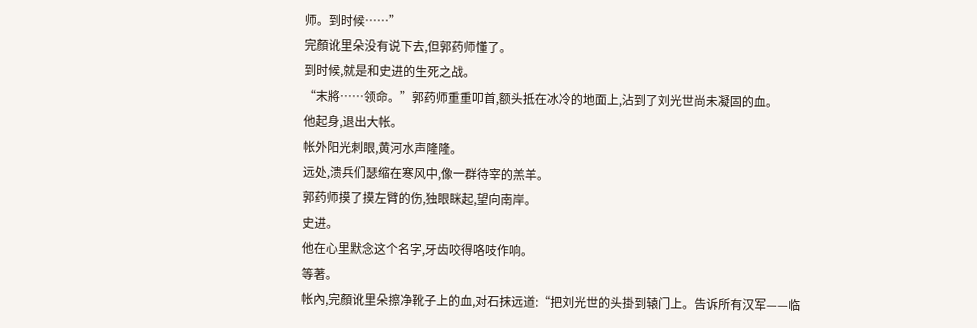师。到时候……”
完顏讹里朵没有说下去,但郭药师懂了。
到时候,就是和史进的生死之战。
“末將……领命。”郭药师重重叩首,额头抵在冰冷的地面上,沾到了刘光世尚未凝固的血。
他起身,退出大帐。
帐外阳光刺眼,黄河水声隆隆。
远处,溃兵们瑟缩在寒风中,像一群待宰的羔羊。
郭药师摸了摸左臂的伤,独眼眯起,望向南岸。
史进。
他在心里默念这个名字,牙齿咬得咯吱作响。
等著。
帐內,完顏讹里朵擦净靴子上的血,对石抹远道:“把刘光世的头掛到辕门上。告诉所有汉军——临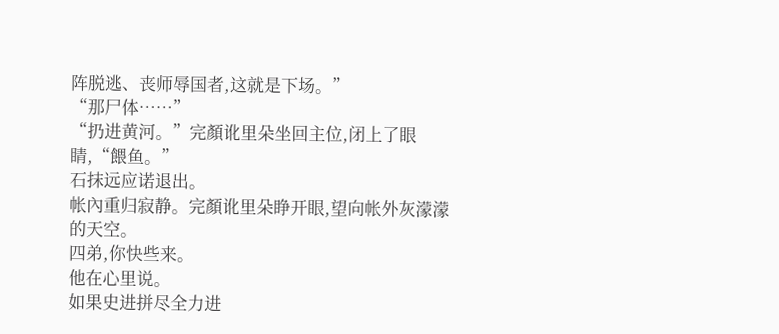阵脱逃、丧师辱国者,这就是下场。”
“那尸体……”
“扔进黄河。”完顏讹里朵坐回主位,闭上了眼睛,“餵鱼。”
石抹远应诺退出。
帐內重归寂静。完顏讹里朵睁开眼,望向帐外灰濛濛的天空。
四弟,你快些来。
他在心里说。
如果史进拼尽全力进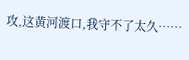攻,这黄河渡口,我守不了太久……